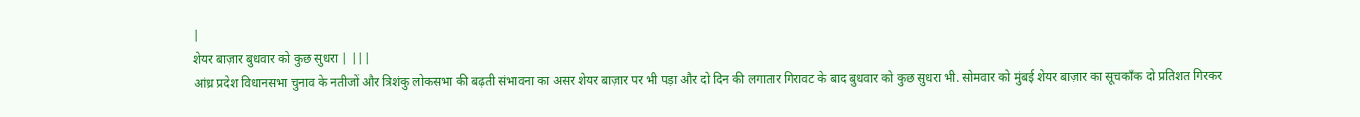|
शेयर बाज़ार बुधवार को कुछ सुधरा | |||
आंध्र प्रदेश विधानसभा चुनाव के नतीजों और त्रिशंकु लोकसभा की बढ़ती संभावना का असर शेयर बाज़ार पर भी पड़ा और दो दिन की लगातार गिरावट के बाद बुधवार को कुछ सुधरा भी. सोमवार को मुंबई शेयर बाज़ार का सूचकाँक दो प्रतिशत गिरकर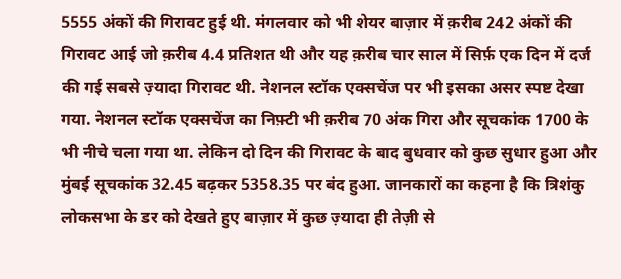5555 अंकों की गिरावट हुई थी. मंगलवार को भी शेयर बाज़ार में क़रीब 242 अंकों की गिरावट आई जो क़रीब 4.4 प्रतिशत थी और यह क़रीब चार साल में सिर्फ़ एक दिन में दर्ज की गई सबसे ज़्यादा गिरावट थी. नेशनल स्टॉक एक्सचेंज पर भी इसका असर स्पष्ट देखा गया. नेशनल स्टॉक एक्सचेंज का निफ़्टी भी क़रीब 70 अंक गिरा और सूचकांक 1700 के भी नीचे चला गया था. लेकिन दो दिन की गिरावट के बाद बुधवार को कुछ सुधार हुआ और मुंबई सूचकांक 32.45 बढ़कर 5358.35 पर बंद हुआ. जानकारों का कहना है कि त्रिशंकु लोकसभा के डर को देखते हुए बाज़ार में कुछ ज़्यादा ही तेज़ी से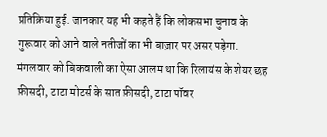प्रतिक्रिया हुई. जानकार यह भी कहते हैं कि लोकसभा चुनाव के गुरूवार को आने वाले नतीजों का भी बाज़ार पर असर पड़ेगा. मंगलवार को बिकवाली का ऐसा आलम था कि रिलायंस के शेयर छह फ़ीसदी, टाटा मोटर्स के सात फ़ीसदी, टाटा पॉवर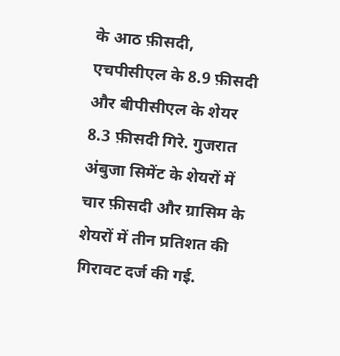के आठ फ़ीसदी, एचपीसीएल के 8.9 फ़ीसदी और बीपीसीएल के शेयर 8.3 फ़ीसदी गिरे. गुजरात अंबुजा सिमेंट के शेयरों में चार फ़ीसदी और ग्रासिम के शेयरों में तीन प्रतिशत की गिरावट दर्ज की गई.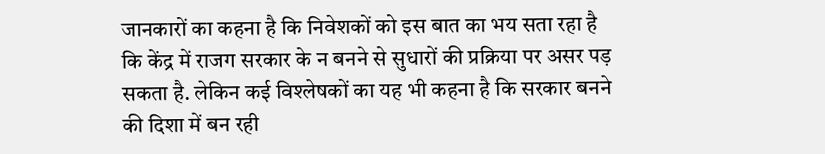जानकारों का कहना है कि निवेशकों को इस बात का भय सता रहा है कि केंद्र में राजग सरकार के न बनने से सुधारों की प्रक्रिया पर असर पड़ सकता है. लेकिन कई विश्लेषकों का यह भी कहना है कि सरकार बनने की दिशा में बन रही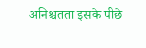अनिश्चतता इसके पीछे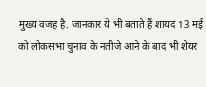मुख्य वजह है. जानकार ये भी बताते हैं शायद 13 मई को लोकसभा चुनाव के नतीजे आने के बाद भी शेयर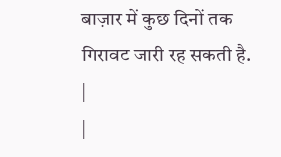बाज़ार में कुछ दिनों तक गिरावट जारी रह सकती है. |
|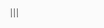|||